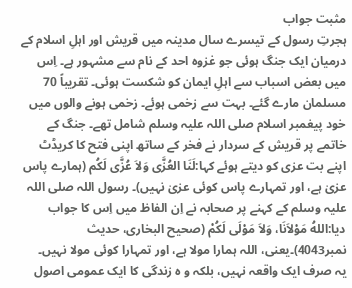مثبت جواب
ہجرتِ رسول کے تیسرے سال مدینہ میں قریش اور اہلِ اسلام کے درمیان ایک جنگ ہوئی جو غزوہ احد کے نام سے مشہور ہے۔ اِس میں بعض اسباب سے اہلِ ایمان کو شکست ہوئی۔ تقریباً 70 مسلمان مارے گئے۔ بہت سے زخمی ہوئے۔ زخمی ہونے والوں میں خود پیغمبر اسلام صلی اللہ علیہ وسلم شامل تھے۔ جنگ کے خاتمے پر قریش کے سردار نے فخر کے ساتھ اپنی فتح کا کریڈٹ اپنے بت عزی کو دیتے ہوئے کہا:لَنَا العُزَّى وَلاَ عُزَّى لَكُم (ہمارے پاس عزیٰ ہے، اور تمہارے پاس کوئی عزیٰ نہیں)۔ رسول اللہ صلی اللہ علیہ وسلم کے کہنے پر صحابہ نے اِن الفاظ میں اِس کا جواب دیا:اللهُ مَوْلاَنَا، وَلاَ مَوْلَى لَكُمْ (صحیح البخاری، حدیث نمبر4043)۔یعنی، اللہ ہمارا مولا ہے، اور تمہارا کوئی مولا نہیں۔
یہ صرف ایک واقعہ نہیں، بلکہ و ہ زندگی کا ایک عمومی اصول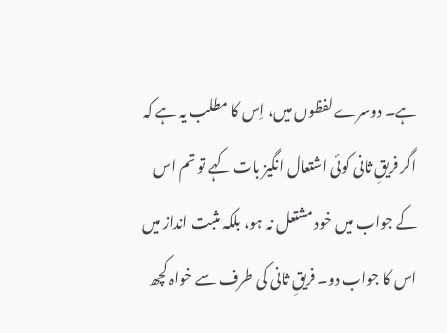ہے۔ دوسرے لفظوں میں، اِس کا مطلب یہ ہے کہ اگر فریقِ ثانی کوئی اشتعال انگیز بات کہے تو تم اس کے جواب میں خود مشتعل نہ ہو، بلکہ مثبت انداز میں اس کا جواب دو۔ فریقِ ثانی کی طرف سے خواہ کچھ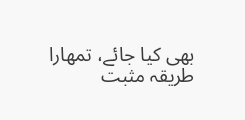بھی کیا جائے، تمھارا طریقہ مثبت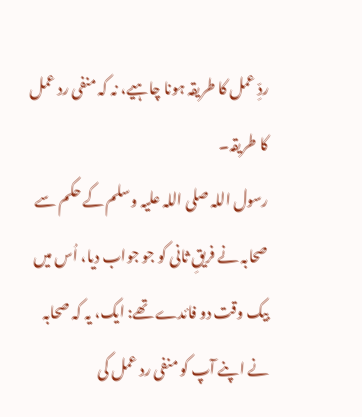ردِّ عمل کا طریقہ ہونا چاہیے، نہ کہ منفی رد عمل کا طریقہ۔
رسول اللہ صلی اللہ علیہ وسلم کے حکم سے صحابہ نے فریقِ ثانی کو جو جواب دیا، اُس میں بیک وقت دو فائدے تھے: ایک، یہ کہ صحابہ نے اپنے آپ کو منفی رد عمل کی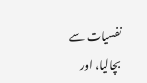نفسیات سے بچالیا، اور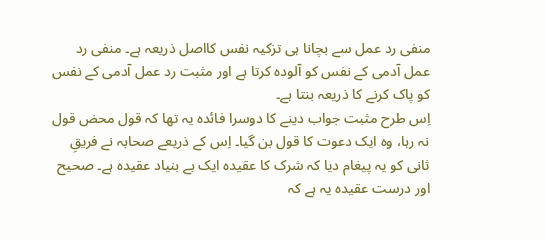منفی رد عمل سے بچانا ہی تزکیہ نفس کااصل ذریعہ ہے۔ منفی رد عمل آدمی کے نفس کو آلودہ کرتا ہے اور مثبت رد عمل آدمی کے نفس کو پاک کرنے کا ذریعہ بنتا ہے۔
اِس طرح مثبت جواب دینے کا دوسرا فائدہ یہ تھا کہ قول محض قول نہ رہا، وہ ایک دعوت کا قول بن گیا۔ اِس کے ذریعے صحابہ نے فریقِ ثانی کو یہ پیغام دیا کہ شرک کا عقیدہ ایک بے بنیاد عقیدہ ہے۔ صحیح اور درست عقیدہ یہ ہے کہ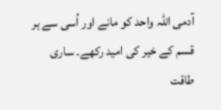آدمی اللہ واحد کو مانے اور اُسی سے ہر قسم کے خیر کی امید رکھے۔ ساری طاقت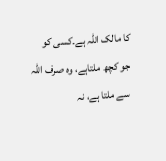کا مالک اللہ ہے۔کسی کو جو کچھ ملتاہے، وہ صرف اللہ سے ملتا ہے، نہ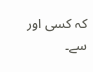کہ کسی اور سے۔